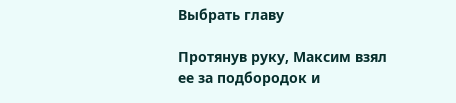Выбрать главу

Протянув руку, Максим взял ее за подбородок и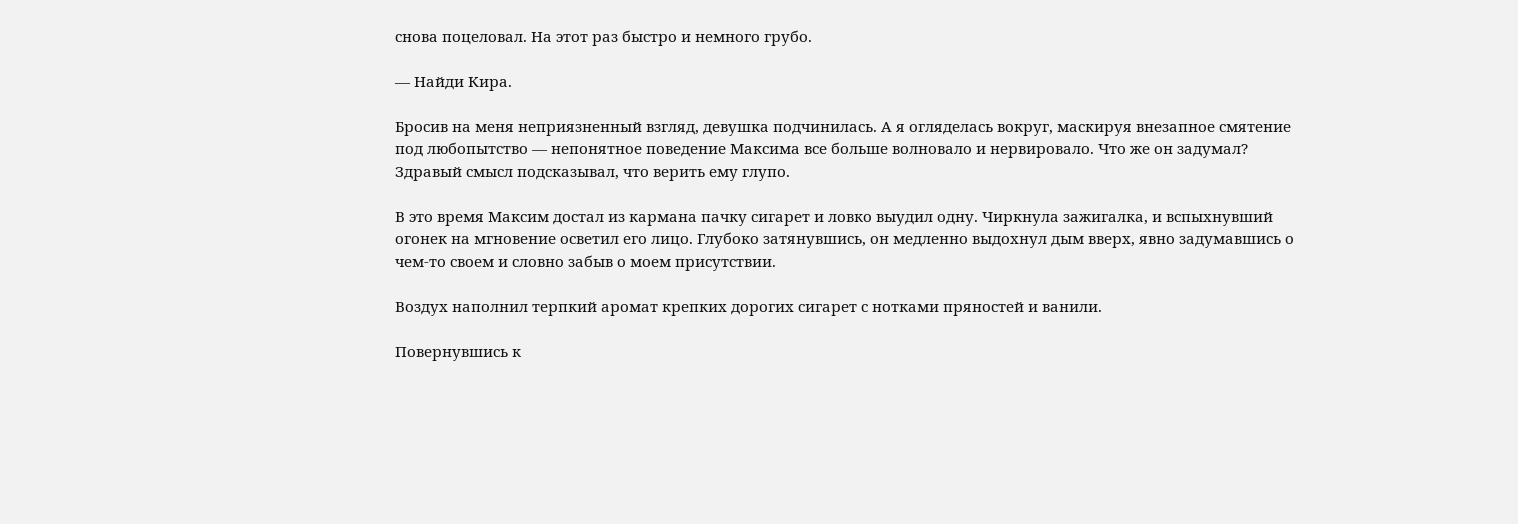снова поцеловал. На этот раз быстро и немного грубо.

— Найди Кира.

Бросив на меня неприязненный взгляд, девушка подчинилась. А я огляделась вокруг, маскируя внезапное смятение под любопытство — непонятное поведение Максима все больше волновало и нервировало. Что же он задумал? Здравый смысл подсказывал, что верить ему глупо.

В это время Максим достал из кармана пачку сигарет и ловко выудил одну. Чиркнула зажигалка, и вспыхнувший огонек на мгновение осветил его лицо. Глубоко затянувшись, он медленно выдохнул дым вверх, явно задумавшись о чем-то своем и словно забыв о моем присутствии.

Воздух наполнил терпкий аромат крепких дорогих сигарет с нотками пряностей и ванили.

Повернувшись к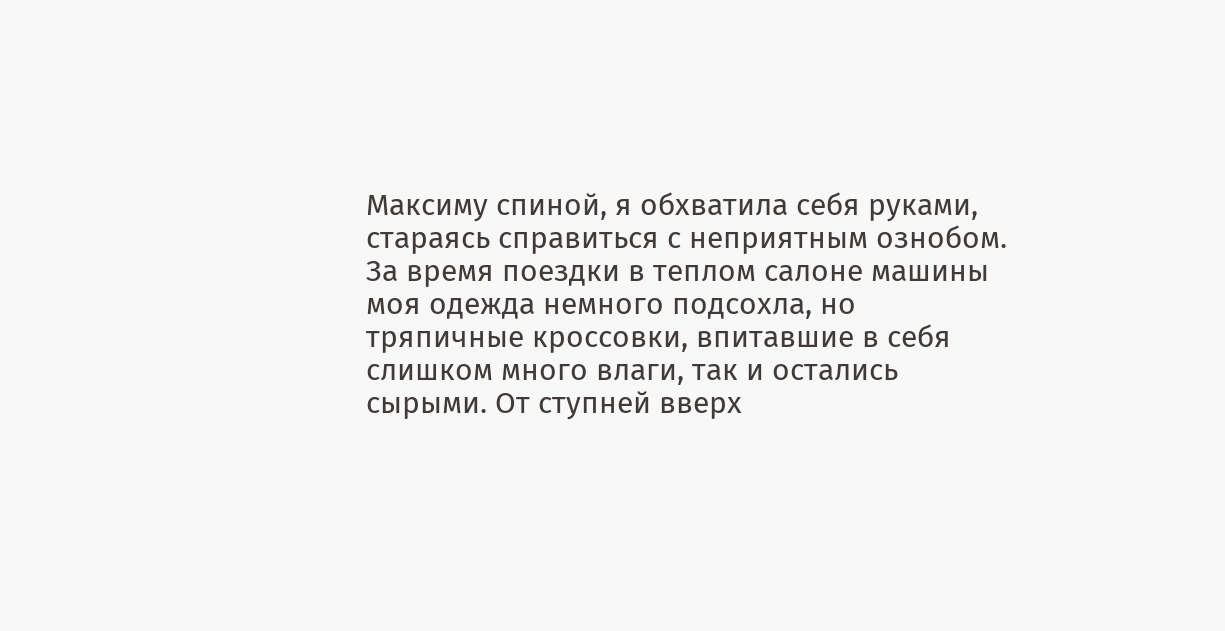Максиму спиной, я обхватила себя руками, стараясь справиться с неприятным ознобом. За время поездки в теплом салоне машины моя одежда немного подсохла, но тряпичные кроссовки, впитавшие в себя слишком много влаги, так и остались сырыми. От ступней вверх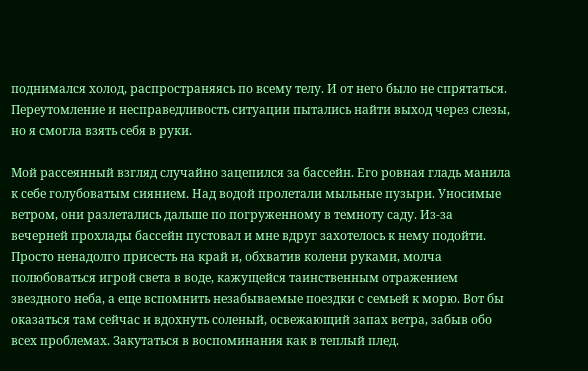поднимался холод, распространяясь по всему телу. И от него было не спрятаться. Переутомление и несправедливость ситуации пытались найти выход через слезы, но я смогла взять себя в руки.

Мой рассеянный взгляд случайно зацепился за бассейн. Его ровная гладь манила к себе голубоватым сиянием. Над водой пролетали мыльные пузыри. Уносимые ветром, они разлетались дальше по погруженному в темноту саду. Из-за вечерней прохлады бассейн пустовал и мне вдруг захотелось к нему подойти. Просто ненадолго присесть на край и, обхватив колени руками, молча полюбоваться игрой света в воде, кажущейся таинственным отражением звездного неба, а еще вспомнить незабываемые поездки с семьей к морю. Вот бы оказаться там сейчас и вдохнуть соленый, освежающий запах ветра, забыв обо всех проблемах. Закутаться в воспоминания как в теплый плед.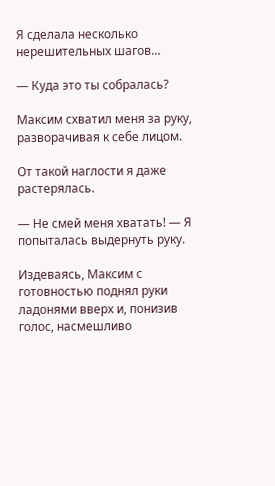Я сделала несколько нерешительных шагов…

— Куда это ты собралась?

Максим схватил меня за руку, разворачивая к себе лицом.

От такой наглости я даже растерялась.

— Не смей меня хватать! — Я попыталась выдернуть руку.

Издеваясь, Максим с готовностью поднял руки ладонями вверх и, понизив голос, насмешливо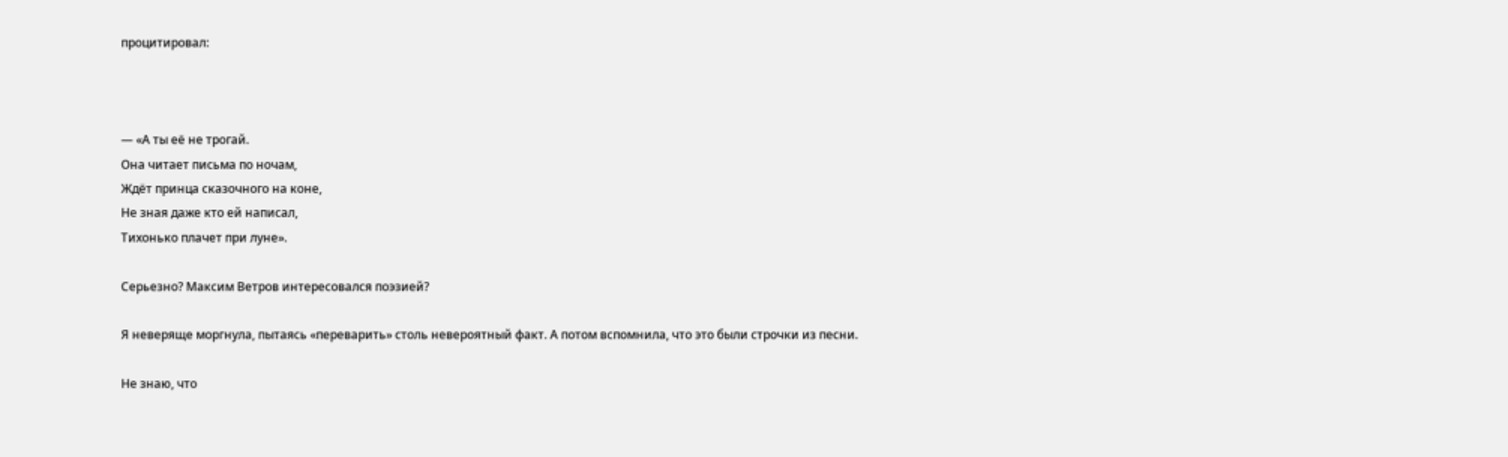процитировал:



— «А ты её не трогай.
Она читает письма по ночам,
Ждёт принца сказочного на коне,
Не зная даже кто ей написал,
Тихонько плачет при луне».

Серьезно? Максим Ветров интересовался поэзией?

Я неверяще моргнула, пытаясь «переварить» столь невероятный факт. А потом вспомнила, что это были строчки из песни.

Не знаю, что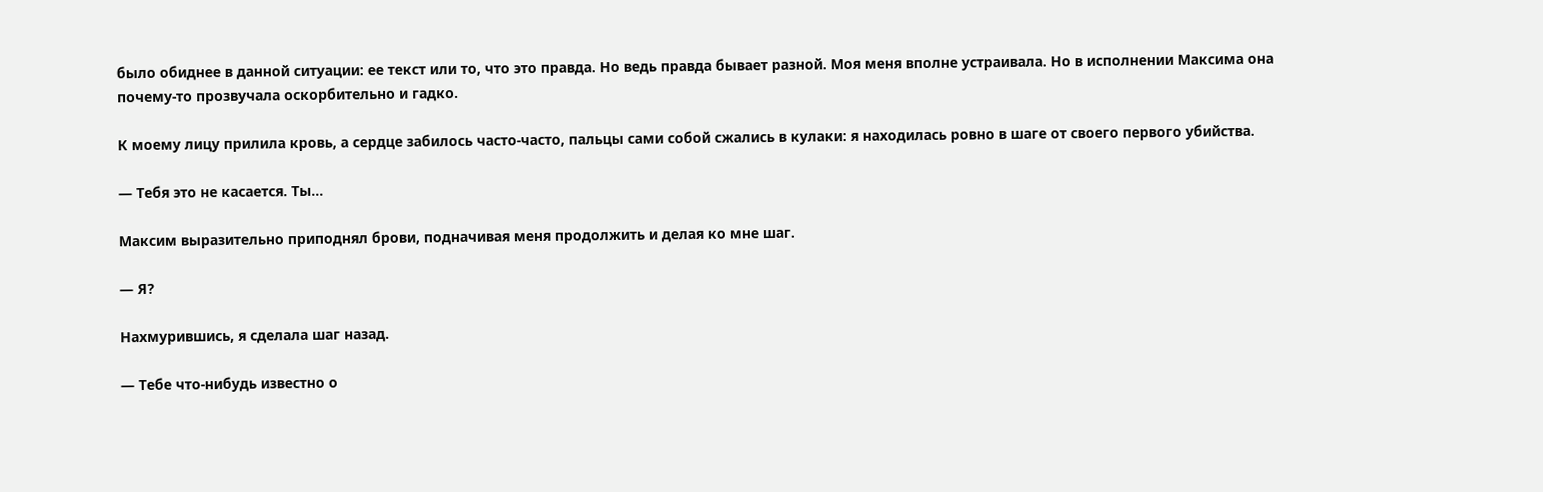было обиднее в данной ситуации: ее текст или то, что это правда. Но ведь правда бывает разной. Моя меня вполне устраивала. Но в исполнении Максима она почему-то прозвучала оскорбительно и гадко.

К моему лицу прилила кровь, а сердце забилось часто-часто, пальцы сами собой сжались в кулаки: я находилась ровно в шаге от своего первого убийства.

— Тебя это не касается. Ты…

Максим выразительно приподнял брови, подначивая меня продолжить и делая ко мне шаг.

— Я?

Нахмурившись, я сделала шаг назад.

— Тебе что-нибудь известно о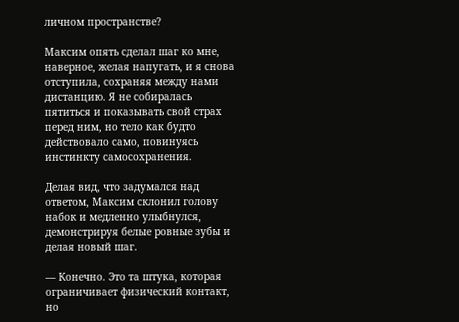личном пространстве?

Максим опять сделал шаг ко мне, наверное, желая напугать, и я снова отступила, сохраняя между нами дистанцию. Я не собиралась пятиться и показывать свой страх перед ним, но тело как будто действовало само, повинуясь инстинкту самосохранения.

Делая вид, что задумался над ответом, Максим склонил голову набок и медленно улыбнулся, демонстрируя белые ровные зубы и делая новый шаг.

— Конечно. Это та штука, которая ограничивает физический контакт, но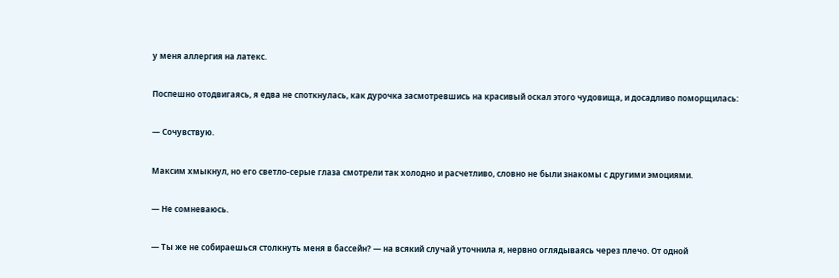у меня аллергия на латекс.

Поспешно отодвигаясь, я едва не споткнулась, как дурочка засмотревшись на красивый оскал этого чудовища, и досадливо поморщилась:

— Сочувствую.

Максим хмыкнул, но его светло-серые глаза смотрели так холодно и расчетливо, словно не были знакомы с другими эмоциями.

— Не сомневаюсь.

— Ты же не собираешься столкнуть меня в бассейн? — на всякий случай уточнила я, нервно оглядываясь через плечо. От одной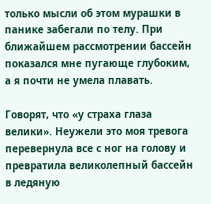только мысли об этом мурашки в панике забегали по телу. При ближайшем рассмотрении бассейн показался мне пугающе глубоким, а я почти не умела плавать.

Говорят, что «у страха глаза велики». Неужели это моя тревога перевернула все с ног на голову и превратила великолепный бассейн в ледяную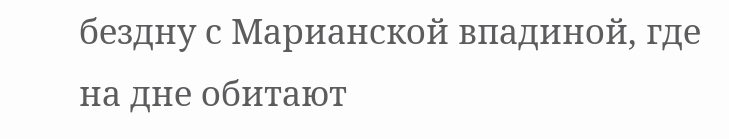бездну с Марианской впадиной, где на дне обитают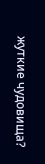жуткие чудовища?